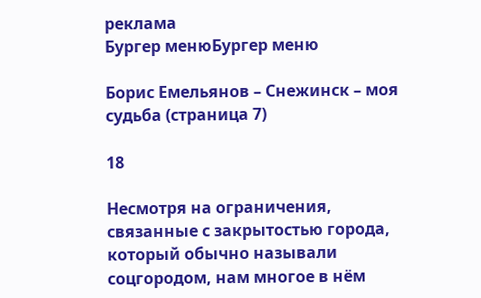реклама
Бургер менюБургер меню

Борис Емельянов – Снежинск – моя судьба (страница 7)

18

Несмотря на ограничения, связанные с закрытостью города, который обычно называли соцгородом, нам многое в нём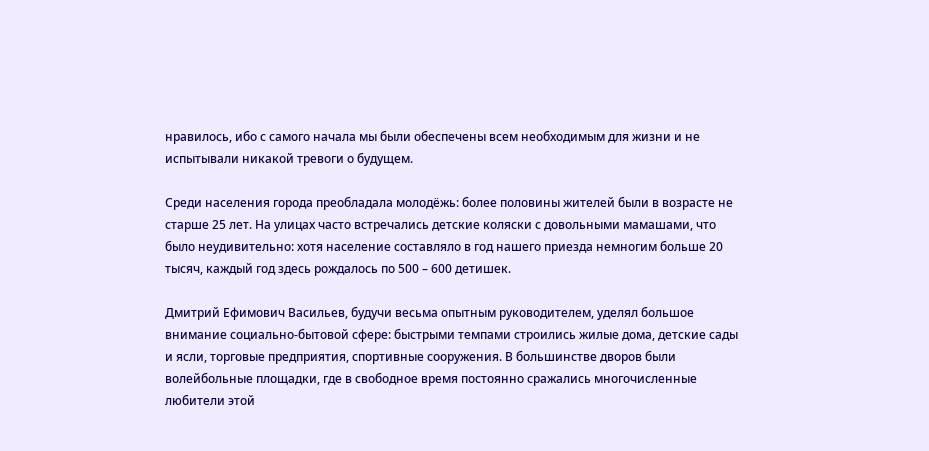нравилось, ибо с самого начала мы были обеспечены всем необходимым для жизни и не испытывали никакой тревоги о будущем.

Среди населения города преобладала молодёжь: более половины жителей были в возрасте не старше 25 лет. На улицах часто встречались детские коляски с довольными мамашами, что было неудивительно: хотя население составляло в год нашего приезда немногим больше 20 тысяч, каждый год здесь рождалось по 500 – 600 детишек.

Дмитрий Ефимович Васильев, будучи весьма опытным руководителем, уделял большое внимание социально-бытовой сфере: быстрыми темпами строились жилые дома, детские сады и ясли, торговые предприятия, спортивные сооружения. В большинстве дворов были волейбольные площадки, где в свободное время постоянно сражались многочисленные любители этой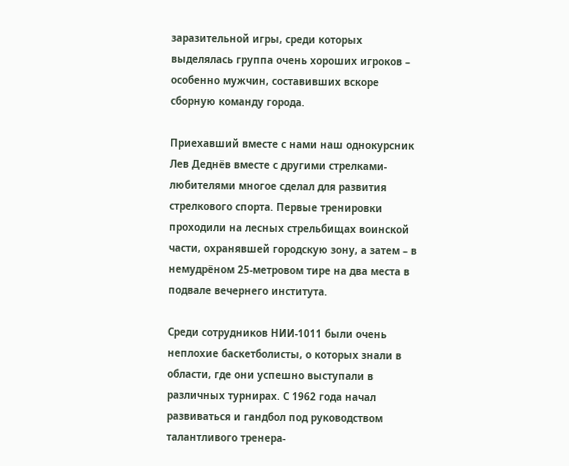заразительной игры, среди которых выделялась группа очень хороших игроков – особенно мужчин, составивших вскоре сборную команду города.

Приехавший вместе с нами наш однокурсник Лев Деднёв вместе с другими стрелками-любителями многое сделал для развития стрелкового спорта. Первые тренировки проходили на лесных стрельбищах воинской части, охранявшей городскую зону, а затем – в немудрёном 25-метровом тире на два места в подвале вечернего института.

Среди сотрудников НИИ-1011 были очень неплохие баскетболисты, о которых знали в области, где они успешно выступали в различных турнирах. С 1962 года начал развиваться и гандбол под руководством талантливого тренера-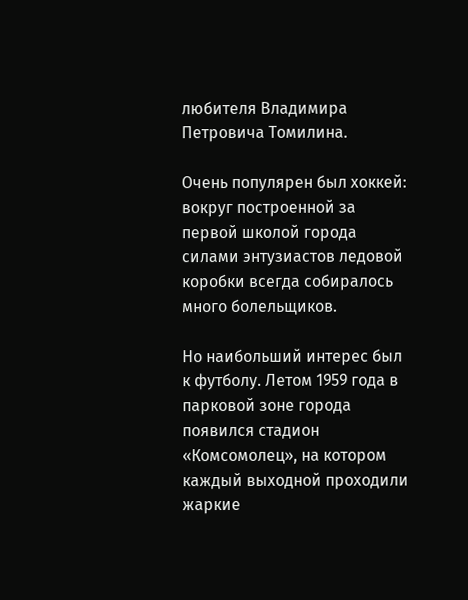любителя Владимира Петровича Томилина.

Очень популярен был хоккей: вокруг построенной за первой школой города силами энтузиастов ледовой коробки всегда собиралось много болельщиков.

Но наибольший интерес был к футболу. Летом 1959 года в парковой зоне города появился стадион «Комсомолец», на котором каждый выходной проходили жаркие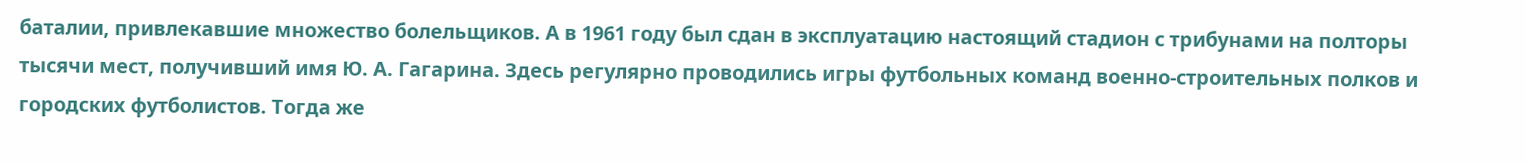баталии, привлекавшие множество болельщиков. А в 1961 году был сдан в эксплуатацию настоящий стадион с трибунами на полторы тысячи мест, получивший имя Ю. А. Гагарина. Здесь регулярно проводились игры футбольных команд военно-строительных полков и городских футболистов. Тогда же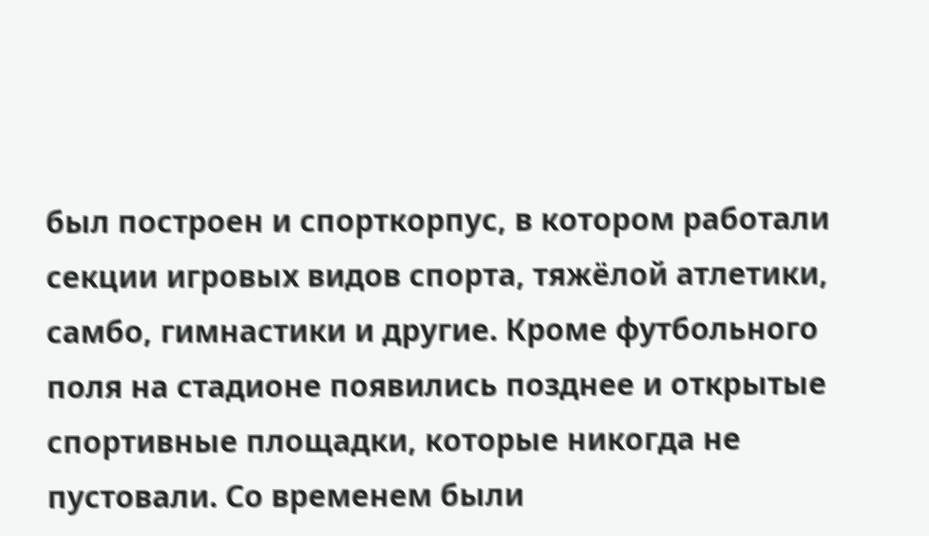был построен и спорткорпус, в котором работали секции игровых видов спорта, тяжёлой атлетики, самбо, гимнастики и другие. Кроме футбольного поля на стадионе появились позднее и открытые спортивные площадки, которые никогда не пустовали. Со временем были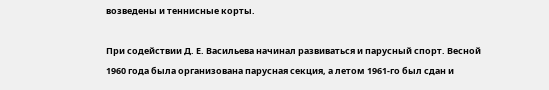возведены и теннисные корты.

При содействии Д. Е. Васильева начинал развиваться и парусный спорт. Весной 1960 года была организована парусная секция, а летом 1961-го был сдан и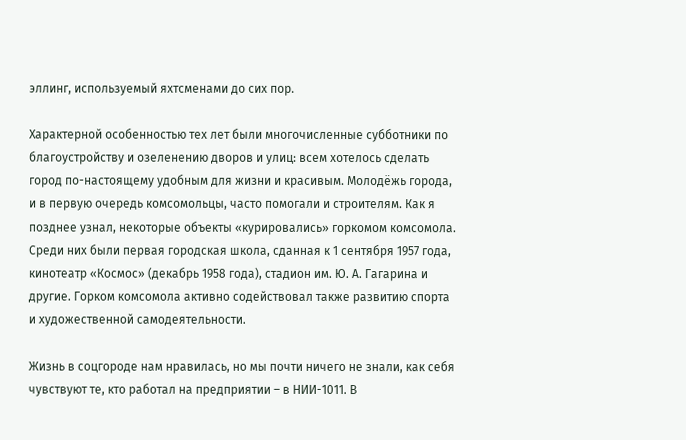эллинг, используемый яхтсменами до сих пор.

Характерной особенностью тех лет были многочисленные субботники по благоустройству и озеленению дворов и улиц: всем хотелось сделать город по-настоящему удобным для жизни и красивым. Молодёжь города, и в первую очередь комсомольцы, часто помогали и строителям. Как я позднее узнал, некоторые объекты «курировались» горкомом комсомола. Среди них были первая городская школа, сданная к 1 сентября 1957 года, кинотеатр «Космос» (декабрь 1958 года), стадион им. Ю. А. Гагарина и другие. Горком комсомола активно содействовал также развитию спорта и художественной самодеятельности.

Жизнь в соцгороде нам нравилась, но мы почти ничего не знали, как себя чувствуют те, кто работал на предприятии – в НИИ-1011. В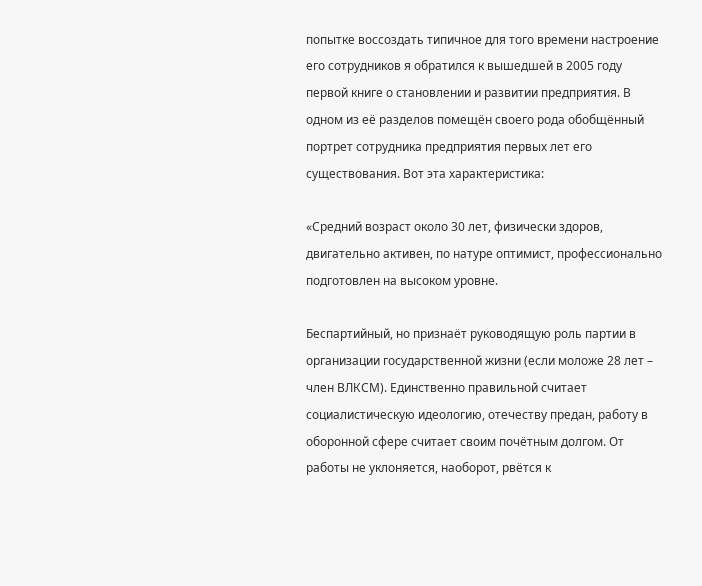попытке воссоздать типичное для того времени настроение его сотрудников я обратился к вышедшей в 2005 году первой книге о становлении и развитии предприятия. В одном из её разделов помещён своего рода обобщённый портрет сотрудника предприятия первых лет его существования. Вот эта характеристика:

«Средний возраст около 30 лет, физически здоров, двигательно активен, по натуре оптимист, профессионально подготовлен на высоком уровне.

Беспартийный, но признаёт руководящую роль партии в организации государственной жизни (если моложе 28 лет – член ВЛКСМ). Единственно правильной считает социалистическую идеологию, отечеству предан, работу в оборонной сфере считает своим почётным долгом. От работы не уклоняется, наоборот, рвётся к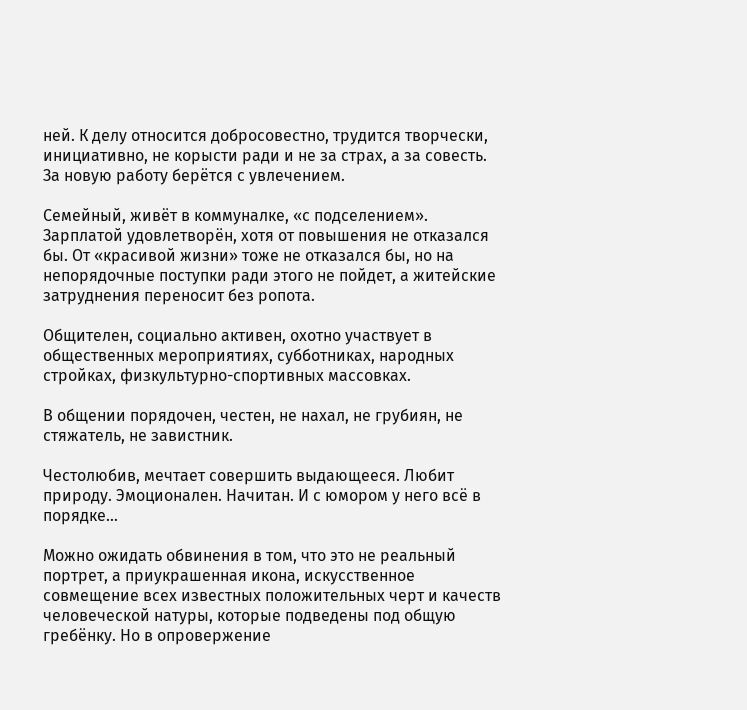ней. К делу относится добросовестно, трудится творчески, инициативно, не корысти ради и не за страх, а за совесть. За новую работу берётся с увлечением.

Семейный, живёт в коммуналке, «с подселением». Зарплатой удовлетворён, хотя от повышения не отказался бы. От «красивой жизни» тоже не отказался бы, но на непорядочные поступки ради этого не пойдет, а житейские затруднения переносит без ропота.

Общителен, социально активен, охотно участвует в общественных мероприятиях, субботниках, народных стройках, физкультурно-спортивных массовках.

В общении порядочен, честен, не нахал, не грубиян, не стяжатель, не завистник.

Честолюбив, мечтает совершить выдающееся. Любит природу. Эмоционален. Начитан. И с юмором у него всё в порядке…

Можно ожидать обвинения в том, что это не реальный портрет, а приукрашенная икона, искусственное совмещение всех известных положительных черт и качеств человеческой натуры, которые подведены под общую гребёнку. Но в опровержение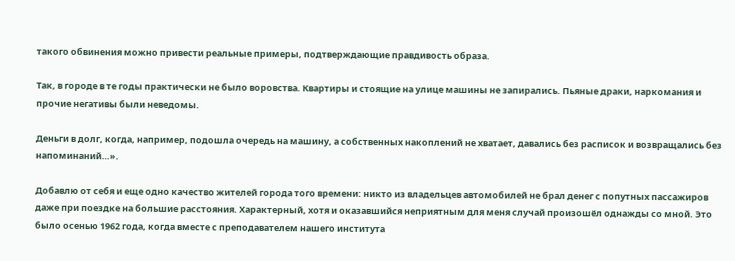такого обвинения можно привести реальные примеры, подтверждающие правдивость образа.

Так, в городе в те годы практически не было воровства. Квартиры и стоящие на улице машины не запирались. Пьяные драки, наркомания и прочие негативы были неведомы.

Деньги в долг, когда, например, подошла очередь на машину, а собственных накоплений не хватает, давались без расписок и возвращались без напоминаний…».

Добавлю от себя и еще одно качество жителей города того времени: никто из владельцев автомобилей не брал денег с попутных пассажиров даже при поездке на большие расстояния. Характерный, хотя и оказавшийся неприятным для меня случай произошёл однажды со мной. Это было осенью 1962 года, когда вместе с преподавателем нашего института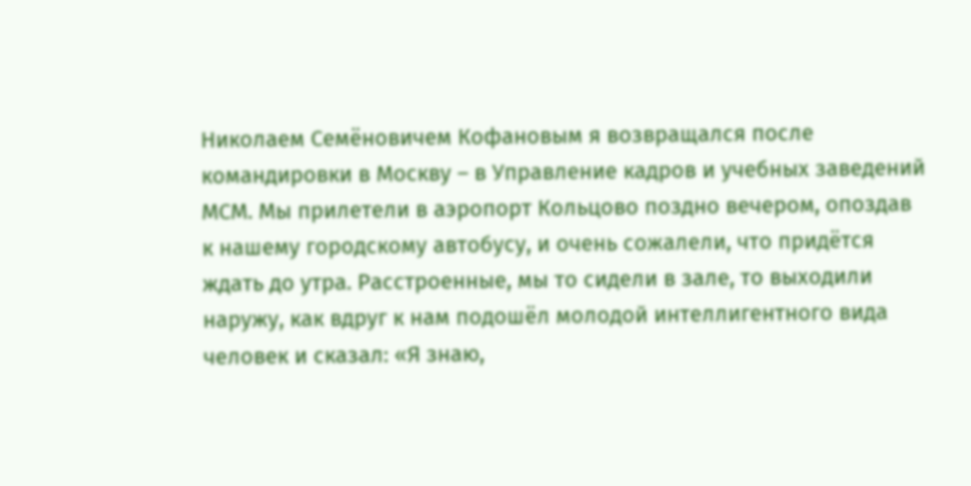Николаем Семёновичем Кофановым я возвращался после командировки в Москву – в Управление кадров и учебных заведений МСМ. Мы прилетели в аэропорт Кольцово поздно вечером, опоздав к нашему городскому автобусу, и очень сожалели, что придётся ждать до утра. Расстроенные, мы то сидели в зале, то выходили наружу, как вдруг к нам подошёл молодой интеллигентного вида человек и сказал: «Я знаю,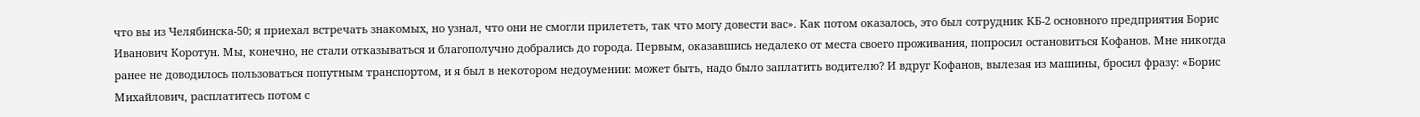что вы из Челябинска-50; я приехал встречать знакомых, но узнал, что они не смогли прилететь, так что могу довести вас». Как потом оказалось, это был сотрудник КБ-2 основного предприятия Борис Иванович Коротун. Мы, конечно, не стали отказываться и благополучно добрались до города. Первым, оказавшись недалеко от места своего проживания, попросил остановиться Кофанов. Мне никогда ранее не доводилось пользоваться попутным транспортом, и я был в некотором недоумении: может быть, надо было заплатить водителю? И вдруг Кофанов, вылезая из машины, бросил фразу: «Борис Михайлович, расплатитесь потом с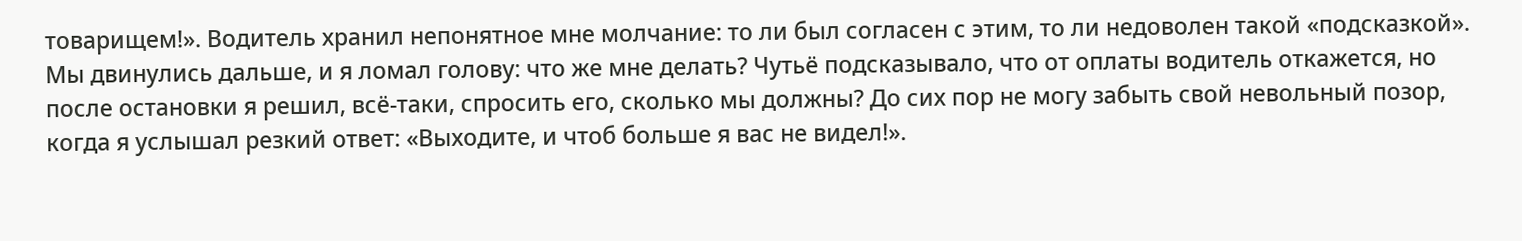товарищем!». Водитель хранил непонятное мне молчание: то ли был согласен с этим, то ли недоволен такой «подсказкой». Мы двинулись дальше, и я ломал голову: что же мне делать? Чутьё подсказывало, что от оплаты водитель откажется, но после остановки я решил, всё-таки, спросить его, сколько мы должны? До сих пор не могу забыть свой невольный позор, когда я услышал резкий ответ: «Выходите, и чтоб больше я вас не видел!».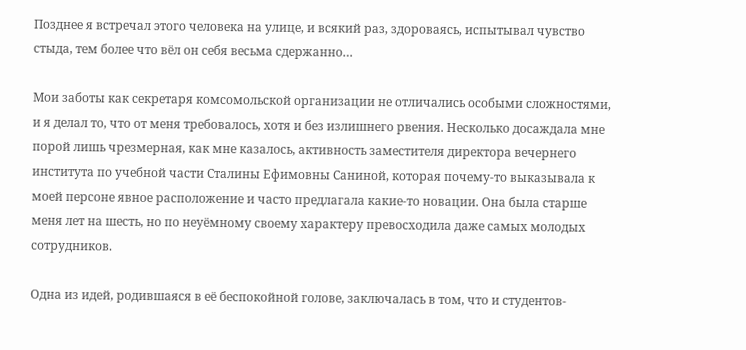Позднее я встречал этого человека на улице, и всякий раз, здороваясь, испытывал чувство стыда, тем более что вёл он себя весьма сдержанно…

Мои заботы как секретаря комсомольской организации не отличались особыми сложностями, и я делал то, что от меня требовалось, хотя и без излишнего рвения. Несколько досаждала мне порой лишь чрезмерная, как мне казалось, активность заместителя директора вечернего института по учебной части Сталины Ефимовны Саниной, которая почему-то выказывала к моей персоне явное расположение и часто предлагала какие-то новации. Она была старше меня лет на шесть, но по неуёмному своему характеру превосходила даже самых молодых сотрудников.

Одна из идей, родившаяся в её беспокойной голове, заключалась в том, что и студентов-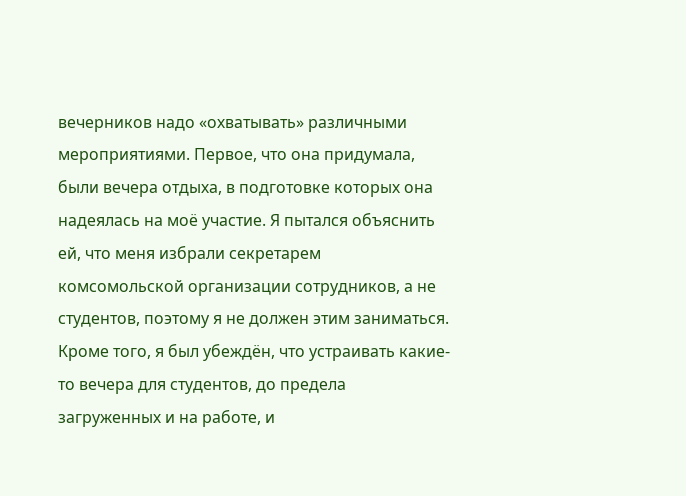вечерников надо «охватывать» различными мероприятиями. Первое, что она придумала, были вечера отдыха, в подготовке которых она надеялась на моё участие. Я пытался объяснить ей, что меня избрали секретарем комсомольской организации сотрудников, а не студентов, поэтому я не должен этим заниматься. Кроме того, я был убеждён, что устраивать какие-то вечера для студентов, до предела загруженных и на работе, и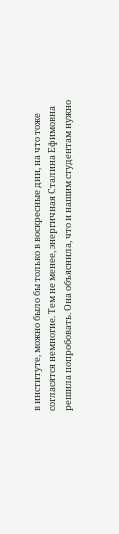в институте, можно было бы только в воскресные дни, на что тоже согласятся немногие. Тем не менее, энергичная Сталина Ефимовна решила попробовать. Она объяснила, что и нашим студентам нужно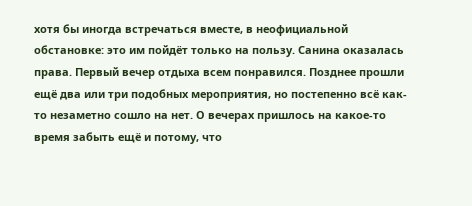хотя бы иногда встречаться вместе, в неофициальной обстановке: это им пойдёт только на пользу. Санина оказалась права. Первый вечер отдыха всем понравился. Позднее прошли ещё два или три подобных мероприятия, но постепенно всё как-то незаметно сошло на нет. О вечерах пришлось на какое-то время забыть ещё и потому, что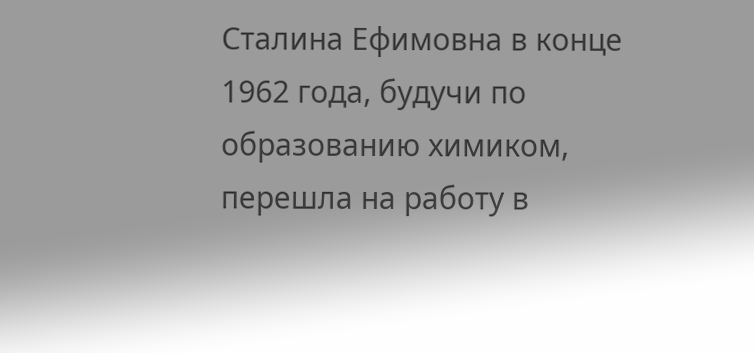Сталина Ефимовна в конце 1962 года, будучи по образованию химиком, перешла на работу в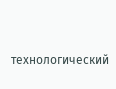технологический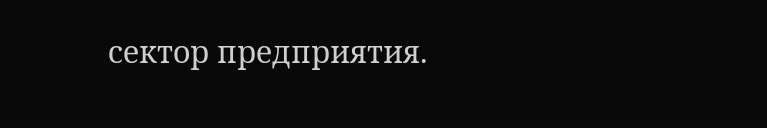сектор предприятия.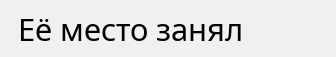Её место занял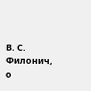В. С. Филонич, о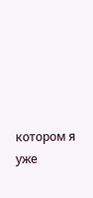котором я уже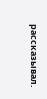рассказывал.